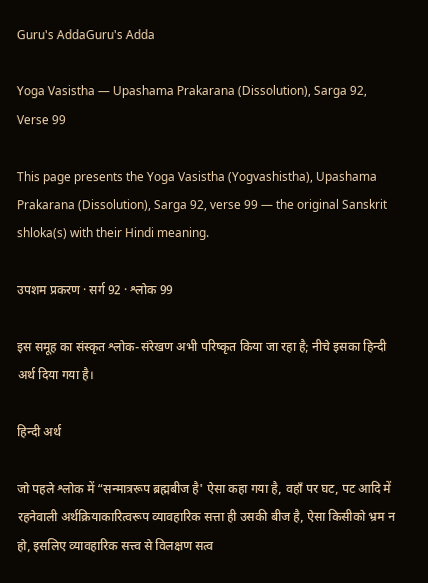Guru's AddaGuru's Adda

Yoga Vasistha — Upashama Prakarana (Dissolution), Sarga 92, Verse 99

This page presents the Yoga Vasistha (Yogvashistha), Upashama Prakarana (Dissolution), Sarga 92, verse 99 — the original Sanskrit shloka(s) with their Hindi meaning.

उपशम प्रकरण · सर्ग 92 · श्लोक 99

इस समूह का संस्कृत श्लोक-संरेखण अभी परिष्कृत किया जा रहा है; नीचे इसका हिन्दी अर्थ दिया गया है।

हिन्दी अर्थ

जो पहले श्लोक में “सन्मात्ररूप ब्रह्मबीज है' ऐसा कहा गया है, वहाँ पर घट, पट आदि में रहनेवाली अर्थक्रियाकारित्वरूप व्यावहारिक सत्ता ही उसकी बीज है, ऐसा किसीको भ्रम न हो, इसलिए व्यावहारिक सत्त्व से विलक्षण सत्व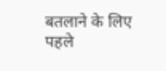बतलाने के लिए पहले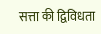सत्ता की द्विविधता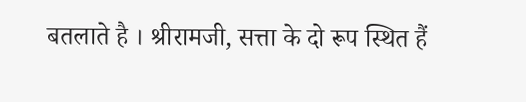बतलाते है । श्रीरामजी, सत्ता के दो रूप स्थित हैं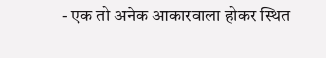- एक तो अनेक आकारवाला होकर स्थित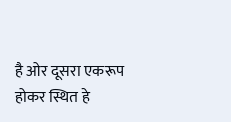है ओर दूसरा एकरूप होकर स्थित हे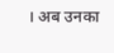। अब उनका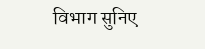विभाग सुनिए